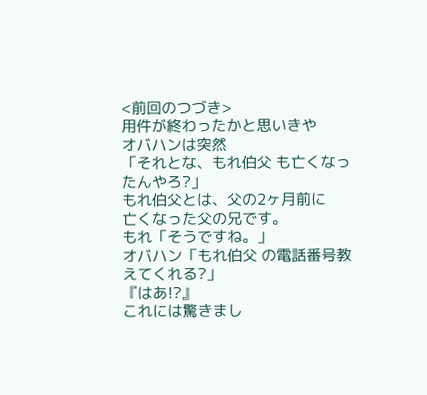<前回のつづき>
用件が終わったかと思いきや
オバハンは突然
「それとな、もれ伯父 も亡くなったんやろ?」
もれ伯父とは、父の2ヶ月前に
亡くなった父の兄です。
もれ「そうですね。」
オバハン「もれ伯父 の電話番号教えてくれる?」
『はあ!?』
これには驚きまし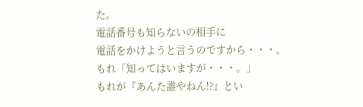た。
電話番号も知らないの相手に
電話をかけようと言うのですから・・・。
もれ「知ってはいますが・・・。」
もれが『あんた誰やねん!?』とい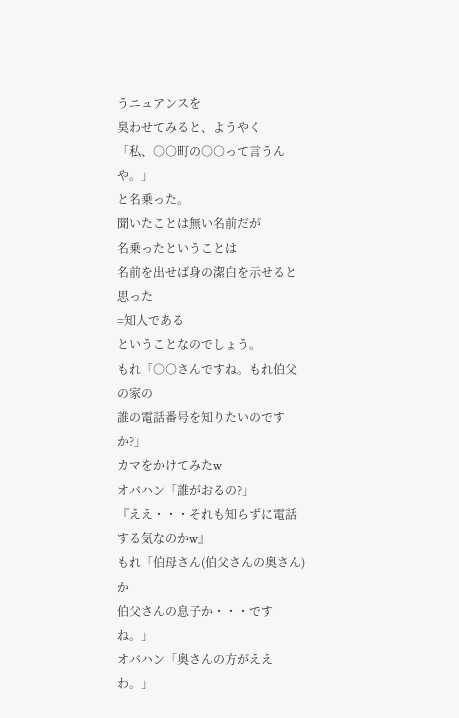うニュアンスを
臭わせてみると、ようやく
「私、○○町の○○って言うんや。」
と名乗った。
聞いたことは無い名前だが
名乗ったということは
名前を出せば身の潔白を示せると思った
=知人である
ということなのでしょう。
もれ「○○さんですね。もれ伯父 の家の
誰の電話番号を知りたいのですか?」
カマをかけてみたw
オバハン「誰がおるの?」
『ええ・・・それも知らずに電話する気なのかw』
もれ「伯母さん(伯父さんの奥さん)か
伯父さんの息子か・・・ですね。」
オバハン「奥さんの方がええわ。」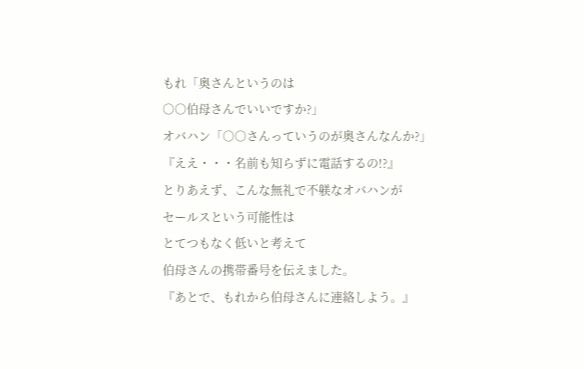もれ「奥さんというのは
○○伯母さんでいいですか?」
オバハン「○○さんっていうのが奥さんなんか?」
『ええ・・・名前も知らずに電話するの!?』
とりあえず、こんな無礼で不躾なオバハンが
セールスという可能性は
とてつもなく低いと考えて
伯母さんの携帯番号を伝えました。
『あとで、もれから伯母さんに連絡しよう。』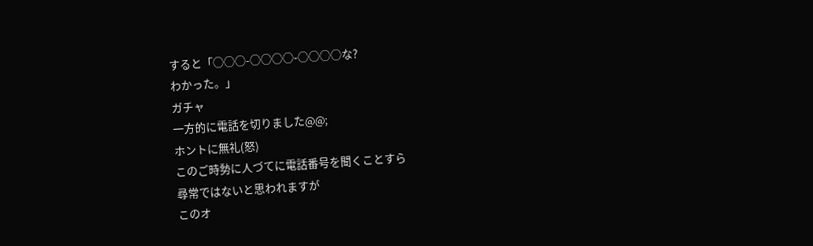すると「○○○-○○○○-○○○○な?
わかった。」
ガチャ
一方的に電話を切りました@@;
ホントに無礼(怒)
このご時勢に人づてに電話番号を聞くことすら
尋常ではないと思われますが
このオ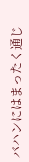バハンにはまったく通じ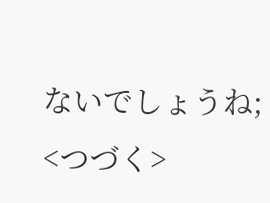ないでしょうね;
<つづく>